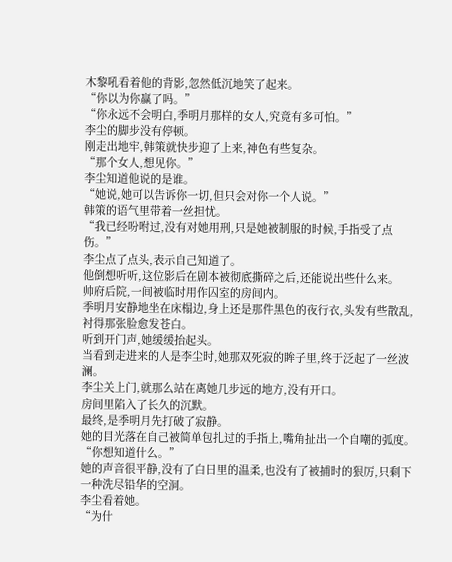木黎吼看着他的背影,忽然低沉地笑了起来。
“你以为你赢了吗。”
“你永远不会明白,季明月那样的女人,究竟有多可怕。”
李尘的脚步没有停顿。
刚走出地牢,韩策就快步迎了上来,神色有些复杂。
“那个女人,想见你。”
李尘知道他说的是谁。
“她说,她可以告诉你一切,但只会对你一个人说。”
韩策的语气里带着一丝担忧。
“我已经吩咐过,没有对她用刑,只是她被制服的时候,手指受了点伤。”
李尘点了点头,表示自己知道了。
他倒想听听,这位影后在剧本被彻底撕碎之后,还能说出些什么来。
帅府后院,一间被临时用作囚室的房间内。
季明月安静地坐在床榻边,身上还是那件黑色的夜行衣,头发有些散乱,衬得那张脸愈发苍白。
听到开门声,她缓缓抬起头。
当看到走进来的人是李尘时,她那双死寂的眸子里,终于泛起了一丝波澜。
李尘关上门,就那么站在离她几步远的地方,没有开口。
房间里陷入了长久的沉默。
最终,是季明月先打破了寂静。
她的目光落在自己被简单包扎过的手指上,嘴角扯出一个自嘲的弧度。
“你想知道什么。”
她的声音很平静,没有了白日里的温柔,也没有了被捕时的狠厉,只剩下一种洗尽铅华的空洞。
李尘看着她。
“为什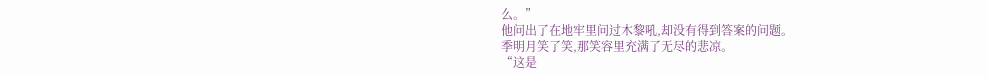么。”
他问出了在地牢里问过木黎吼,却没有得到答案的问题。
季明月笑了笑,那笑容里充满了无尽的悲凉。
“这是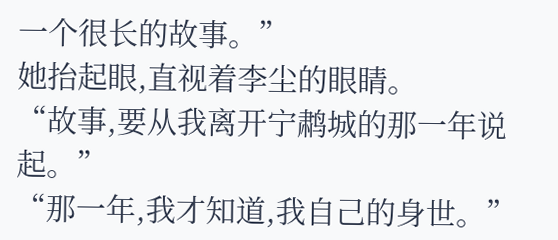一个很长的故事。”
她抬起眼,直视着李尘的眼睛。
“故事,要从我离开宁鹔城的那一年说起。”
“那一年,我才知道,我自己的身世。”